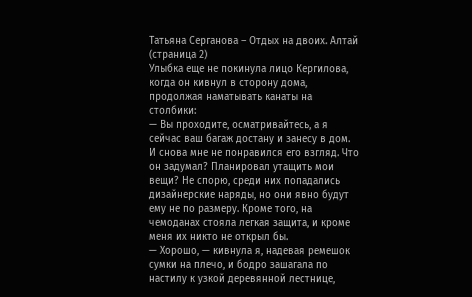Татьяна Серганова – Отдых на двоих. Алтай (страница 2)
Улыбка еще не покинула лицо Кергилова, когда он кивнул в сторону дома, продолжая наматывать канаты на столбики:
— Вы проходите, осматривайтесь, а я сейчас ваш багаж достану и занесу в дом.
И снова мне не понравился его взгляд. Что он задумал? Планировал утащить мои вещи? Не спорю, среди них попадались дизайнерские наряды, но они явно будут ему не по размеру. Кроме того, на чемоданах стояла легкая защита, и кроме меня их никто не открыл бы.
— Хорошо, — кивнула я, надевая ремешок сумки на плечо, и бодро зашагала по настилу к узкой деревянной лестнице,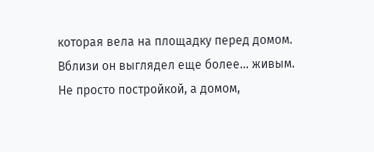которая вела на площадку перед домом.
Вблизи он выглядел еще более… живым. Не просто постройкой, а домом,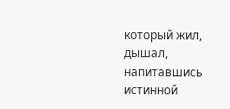который жил, дышал, напитавшись истинной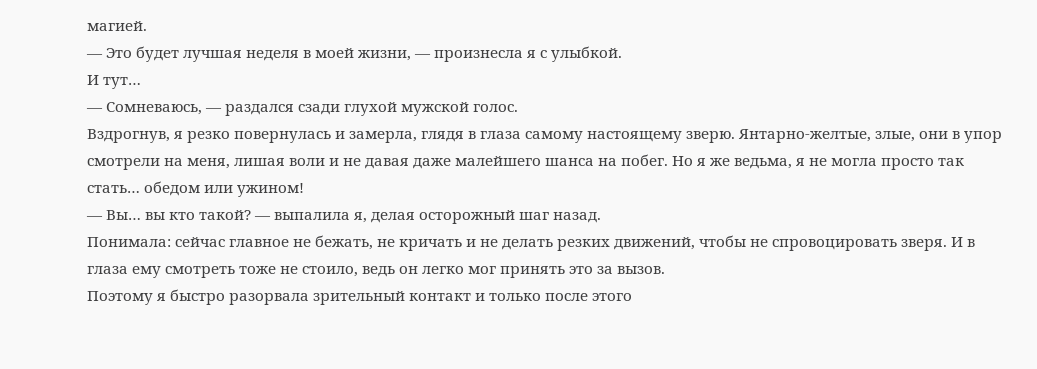магией.
— Это будет лучшая неделя в моей жизни, — произнесла я с улыбкой.
И тут…
— Сомневаюсь, — раздался сзади глухой мужской голос.
Вздрогнув, я резко повернулась и замерла, глядя в глаза самому настоящему зверю. Янтарно-желтые, злые, они в упор смотрели на меня, лишая воли и не давая даже малейшего шанса на побег. Но я же ведьма, я не могла просто так стать… обедом или ужином!
— Вы… вы кто такой? — выпалила я, делая осторожный шаг назад.
Понимала: сейчас главное не бежать, не кричать и не делать резких движений, чтобы не спровоцировать зверя. И в глаза ему смотреть тоже не стоило, ведь он легко мог принять это за вызов.
Поэтому я быстро разорвала зрительный контакт и только после этого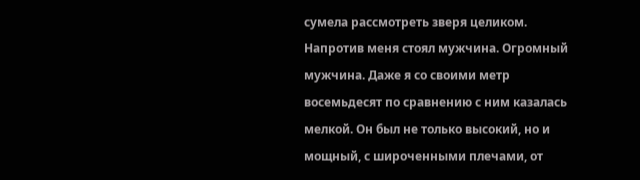сумела рассмотреть зверя целиком.
Напротив меня стоял мужчина. Огромный мужчина. Даже я со своими метр восемьдесят по сравнению с ним казалась мелкой. Он был не только высокий, но и мощный, с широченными плечами, от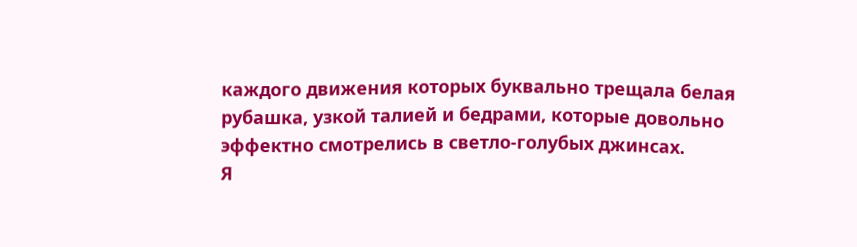каждого движения которых буквально трещала белая рубашка, узкой талией и бедрами, которые довольно эффектно смотрелись в светло-голубых джинсах.
Я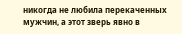никогда не любила перекаченных мужчин, а этот зверь явно в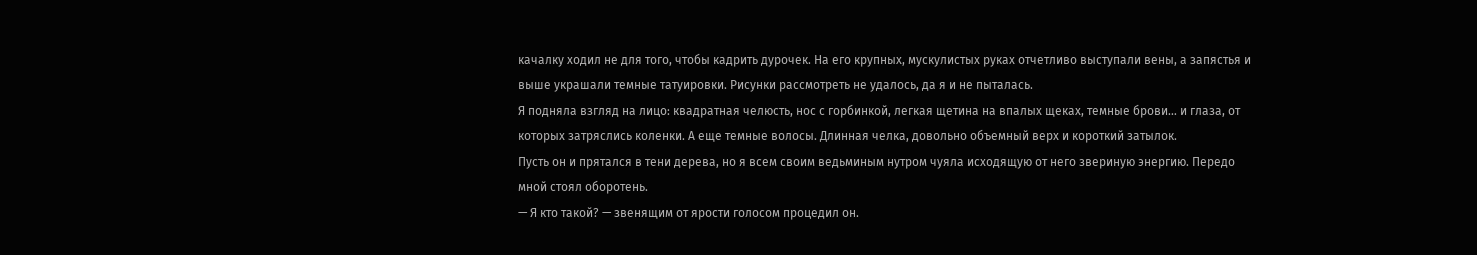качалку ходил не для того, чтобы кадрить дурочек. На его крупных, мускулистых руках отчетливо выступали вены, а запястья и выше украшали темные татуировки. Рисунки рассмотреть не удалось, да я и не пыталась.
Я подняла взгляд на лицо: квадратная челюсть, нос с горбинкой, легкая щетина на впалых щеках, темные брови… и глаза, от которых затряслись коленки. А еще темные волосы. Длинная челка, довольно объемный верх и короткий затылок.
Пусть он и прятался в тени дерева, но я всем своим ведьминым нутром чуяла исходящую от него звериную энергию. Передо мной стоял оборотень.
— Я кто такой? — звенящим от ярости голосом процедил он.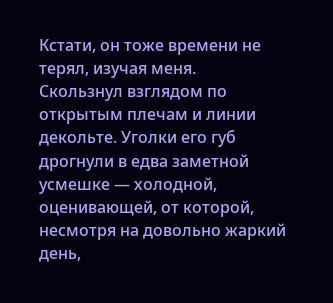Кстати, он тоже времени не терял, изучая меня.
Скользнул взглядом по открытым плечам и линии декольте. Уголки его губ дрогнули в едва заметной усмешке — холодной, оценивающей, от которой, несмотря на довольно жаркий день,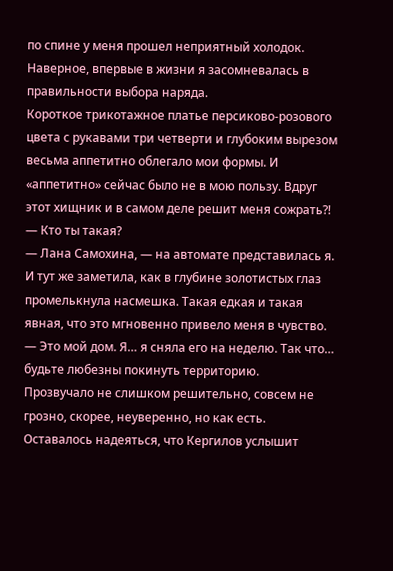по спине у меня прошел неприятный холодок.
Наверное, впервые в жизни я засомневалась в правильности выбора наряда.
Короткое трикотажное платье персиково-розового цвета с рукавами три четверти и глубоким вырезом весьма аппетитно облегало мои формы. И «аппетитно» сейчас было не в мою пользу. Вдруг этот хищник и в самом деле решит меня сожрать?!
— Кто ты такая?
— Лана Самохина, — на автомате представилась я.
И тут же заметила, как в глубине золотистых глаз промелькнула насмешка. Такая едкая и такая явная, что это мгновенно привело меня в чувство.
— Это мой дом. Я… я сняла его на неделю. Так что… будьте любезны покинуть территорию.
Прозвучало не слишком решительно, совсем не грозно, скорее, неуверенно, но как есть. Оставалось надеяться, что Кергилов услышит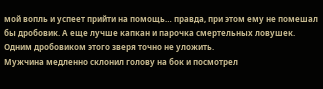мой вопль и успеет прийти на помощь… правда, при этом ему не помешал бы дробовик. А еще лучше капкан и парочка смертельных ловушек. Одним дробовиком этого зверя точно не уложить.
Мужчина медленно склонил голову на бок и посмотрел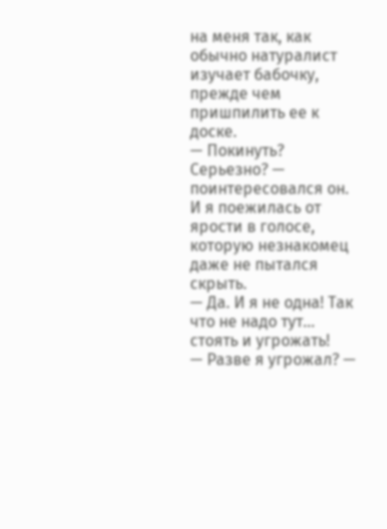на меня так, как обычно натуралист изучает бабочку, прежде чем пришпилить ее к доске.
— Покинуть? Серьезно? — поинтересовался он.
И я поежилась от ярости в голосе, которую незнакомец даже не пытался скрыть.
— Да. И я не одна! Так что не надо тут… стоять и угрожать!
— Разве я угрожал? —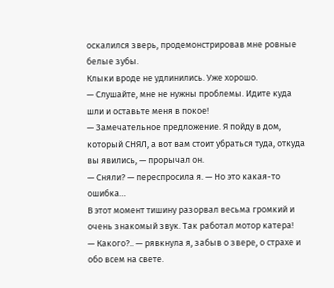оскалился зверь, продемонстрировав мне ровные белые зубы.
Клыки вроде не удлинились. Уже хорошо.
— Слушайте, мне не нужны проблемы. Идите куда шли и оставьте меня в покое!
— Замечательное предложение. Я пойду в дом, который СНЯЛ, а вот вам стоит убраться туда, откуда вы явились, — прорычал он.
— Сняли? — переспросила я. — Но это какая-то ошибка…
В этот момент тишину разорвал весьма громкий и очень знакомый звук. Так работал мотор катера!
— Какого?.. — рявкнула я, забыв о звере, о страхе и обо всем на свете.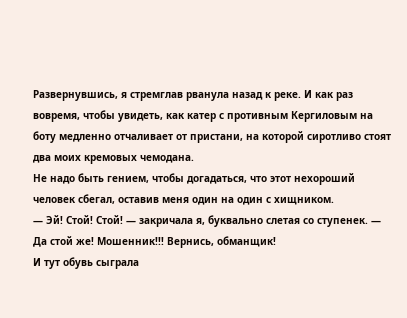Развернувшись, я стремглав рванула назад к реке. И как раз вовремя, чтобы увидеть, как катер с противным Кергиловым на боту медленно отчаливает от пристани, на которой сиротливо стоят два моих кремовых чемодана.
Не надо быть гением, чтобы догадаться, что этот нехороший человек сбегал, оставив меня один на один с хищником.
— Эй! Стой! Стой! — закричала я, буквально слетая со ступенек. — Да стой же! Мошенник!!! Вернись, обманщик!
И тут обувь сыграла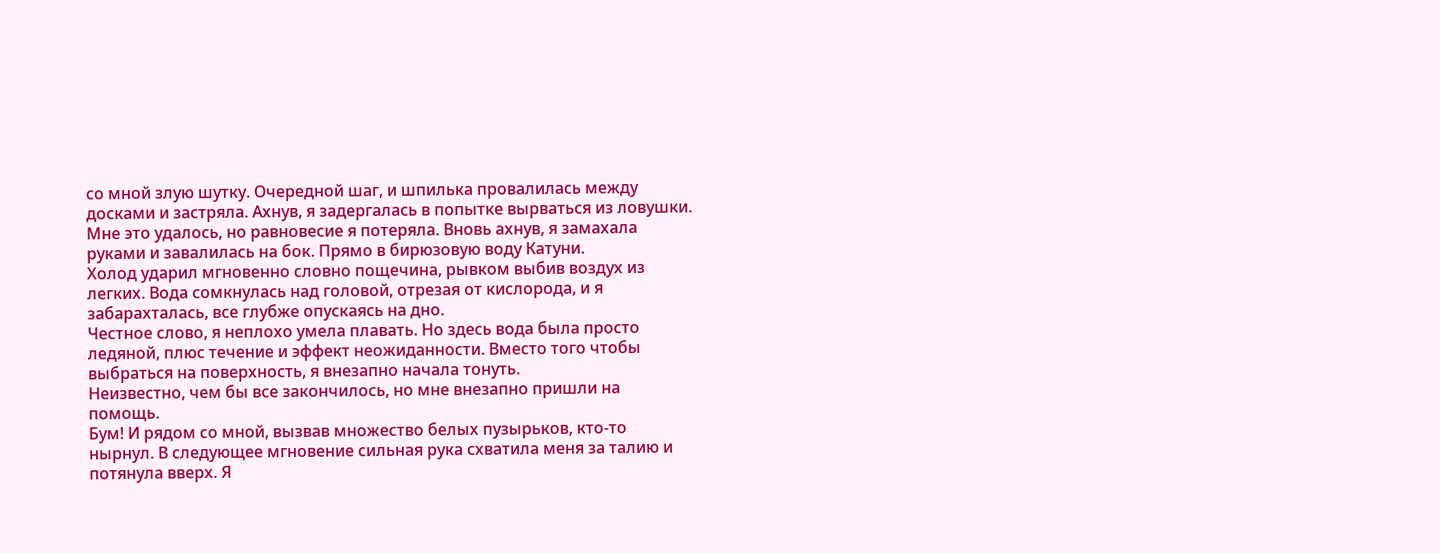со мной злую шутку. Очередной шаг, и шпилька провалилась между досками и застряла. Ахнув, я задергалась в попытке вырваться из ловушки. Мне это удалось, но равновесие я потеряла. Вновь ахнув, я замахала руками и завалилась на бок. Прямо в бирюзовую воду Катуни.
Холод ударил мгновенно словно пощечина, рывком выбив воздух из легких. Вода сомкнулась над головой, отрезая от кислорода, и я забарахталась, все глубже опускаясь на дно.
Честное слово, я неплохо умела плавать. Но здесь вода была просто ледяной, плюс течение и эффект неожиданности. Вместо того чтобы выбраться на поверхность, я внезапно начала тонуть.
Неизвестно, чем бы все закончилось, но мне внезапно пришли на помощь.
Бум! И рядом со мной, вызвав множество белых пузырьков, кто-то нырнул. В следующее мгновение сильная рука схватила меня за талию и потянула вверх. Я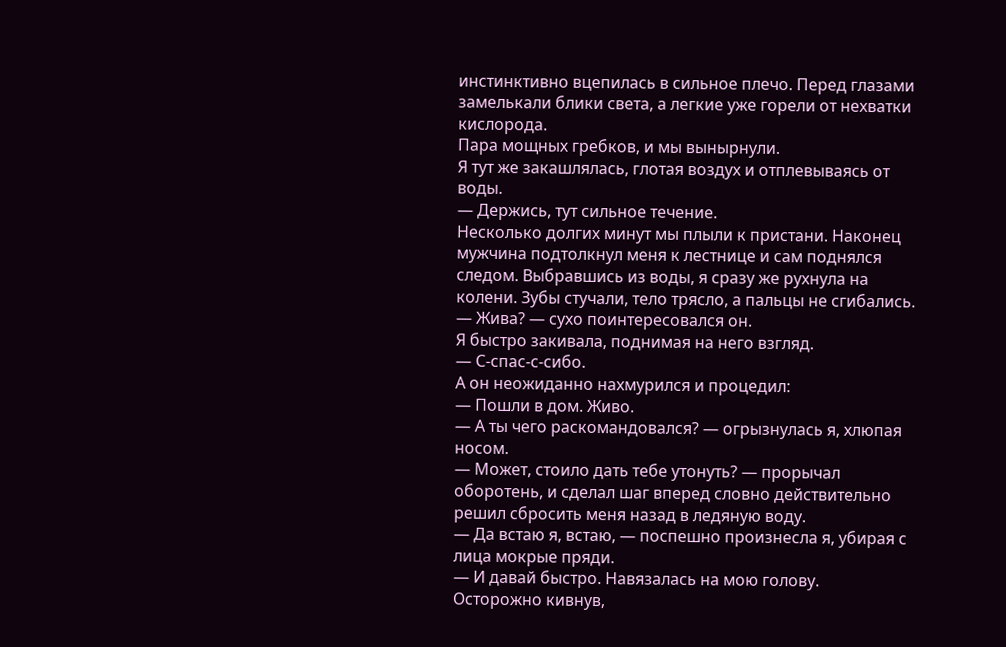инстинктивно вцепилась в сильное плечо. Перед глазами замелькали блики света, а легкие уже горели от нехватки кислорода.
Пара мощных гребков, и мы вынырнули.
Я тут же закашлялась, глотая воздух и отплевываясь от воды.
— Держись, тут сильное течение.
Несколько долгих минут мы плыли к пристани. Наконец мужчина подтолкнул меня к лестнице и сам поднялся следом. Выбравшись из воды, я сразу же рухнула на колени. Зубы стучали, тело трясло, а пальцы не сгибались.
— Жива? — сухо поинтересовался он.
Я быстро закивала, поднимая на него взгляд.
— С-спас-с-сибо.
А он неожиданно нахмурился и процедил:
— Пошли в дом. Живо.
— А ты чего раскомандовался? — огрызнулась я, хлюпая носом.
— Может, стоило дать тебе утонуть? — прорычал оборотень, и сделал шаг вперед словно действительно решил сбросить меня назад в ледяную воду.
— Да встаю я, встаю, — поспешно произнесла я, убирая с лица мокрые пряди.
— И давай быстро. Навязалась на мою голову.
Осторожно кивнув,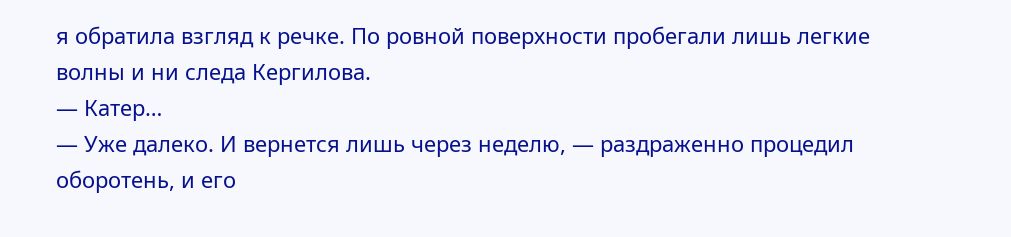я обратила взгляд к речке. По ровной поверхности пробегали лишь легкие волны и ни следа Кергилова.
— Катер…
— Уже далеко. И вернется лишь через неделю, — раздраженно процедил оборотень, и его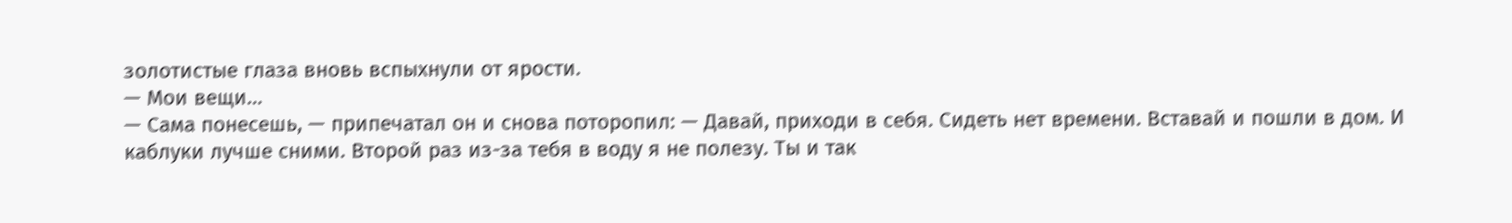золотистые глаза вновь вспыхнули от ярости.
— Мои вещи…
— Сама понесешь, — припечатал он и снова поторопил: — Давай, приходи в себя. Сидеть нет времени. Вставай и пошли в дом. И каблуки лучше сними. Второй раз из-за тебя в воду я не полезу. Ты и так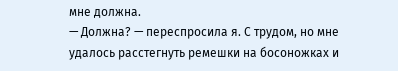мне должна.
— Должна? — переспросила я. С трудом, но мне удалось расстегнуть ремешки на босоножках и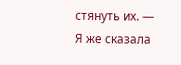стянуть их. — Я же сказала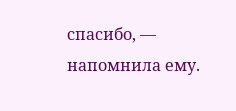спасибо, — напомнила ему.